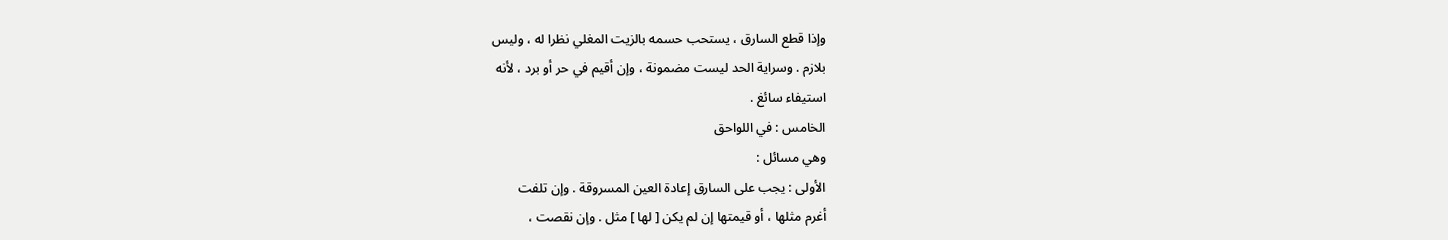وإذا قطع السارق ، يستحب حسمه بالزيت المغلي نظرا له ، وليس
بلازم . وسراية الحد ليست مضمونة ، وإن أقيم في حر أو برد ، لأنه
استيفاء سائغ .
الخامس : في اللواحق
وهي مسائل :
الأولى : يجب على السارق إعادة العين المسروقة . وإن تلفت
أغرم مثلها ، أو قيمتها إن لم يكن [ لها ] مثل . وإن نقصت ،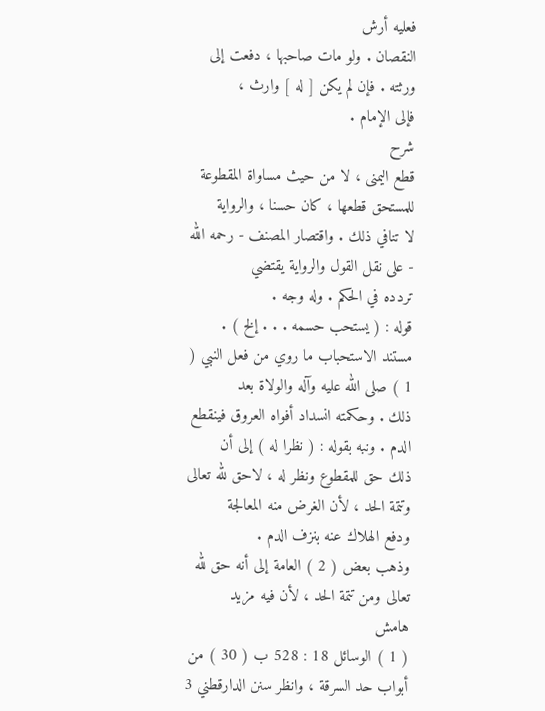فعليه أرش
النقصان . ولو مات صاحبها ، دفعت إلى ورثته . فإن لم يكن [ له ] وارث ،
فإلى الإمام .
شرح
قطع اليمنى ، لا من حيث مساواة المقطوعة للمستحق قطعها ، كان حسنا ، والرواية
لا تنافي ذلك . واقتصار المصنف - رحمه الله - على نقل القول والرواية يقتضي
تردده في الحكم . وله وجه .
قوله : ( يستحب حسمه . . . إلخ ) .
مستند الاستحباب ما روي من فعل النبي ( 1 ) صلى الله عليه وآله والولاة بعد
ذلك . وحكمته انسداد أفواه العروق فينقطع الدم . ونبه بقوله : ( نظرا له ) إلى أن
ذلك حق للمقطوع ونظر له ، لاحق لله تعالى وتتمة الحد ، لأن الغرض منه المعالجة
ودفع الهلاك عنه بنزف الدم .
وذهب بعض ( 2 ) العامة إلى أنه حق لله تعالى ومن تتمة الحد ، لأن فيه مزيد
هامش
( 1 ) الوسائل 18 : 528 ب ( 30 ) من أبواب حد السرقة ، وانظر سنن الدارقطني 3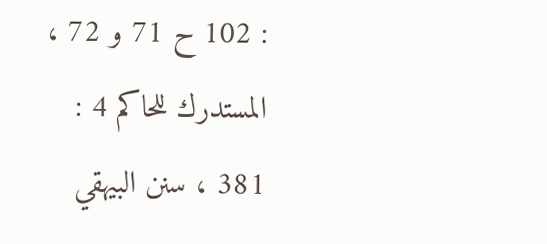: 102 ح 71 و 72 ،
المستدرك للحاكم 4 : 381 ، سنن البيهقي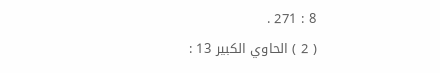8 : 271 .
( 2 ) الحاوي الكبير 13 :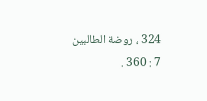324 ، روضة الطالبين 7 : 360 .